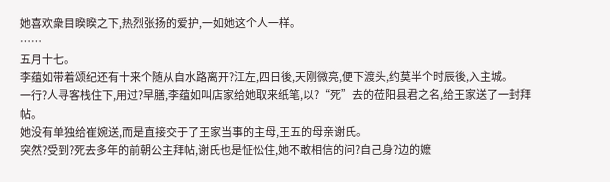她喜欢衆目睽睽之下,热烈张扬的爱护,一如她这个人一样。
……
五月十七。
李蕴如带着颂纪还有十来个随从自水路离开?江左,四日後,天刚微亮,便下渡头,约莫半个时辰後,入主城。
一行?人寻客栈住下,用过?早膳,李蕴如叫店家给她取来纸笔,以?“死”去的莅阳县君之名,给王家送了一封拜帖。
她没有单独给崔婉送,而是直接交于了王家当事的主母,王五的母亲谢氏。
突然?受到?死去多年的前朝公主拜帖,谢氏也是怔忪住,她不敢相信的问?自己身?边的嬷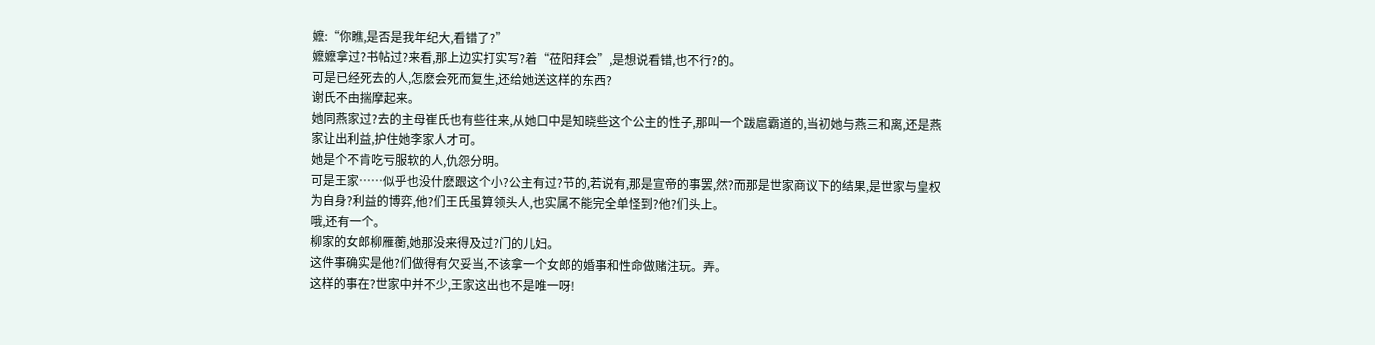嬷:“你瞧,是否是我年纪大,看错了?”
嬷嬷拿过?书帖过?来看,那上边实打实写?着“莅阳拜会”,是想说看错,也不行?的。
可是已经死去的人,怎麽会死而复生,还给她送这样的东西?
谢氏不由揣摩起来。
她同燕家过?去的主母崔氏也有些往来,从她口中是知晓些这个公主的性子,那叫一个跋扈霸道的,当初她与燕三和离,还是燕家让出利益,护住她李家人才可。
她是个不肯吃亏服软的人,仇怨分明。
可是王家……似乎也没什麽跟这个小?公主有过?节的,若说有,那是宣帝的事罢,然?而那是世家商议下的结果,是世家与皇权为自身?利益的博弈,他?们王氏虽算领头人,也实属不能完全单怪到?他?们头上。
哦,还有一个。
柳家的女郎柳雁蘅,她那没来得及过?门的儿妇。
这件事确实是他?们做得有欠妥当,不该拿一个女郎的婚事和性命做赌注玩。弄。
这样的事在?世家中并不少,王家这出也不是唯一呀!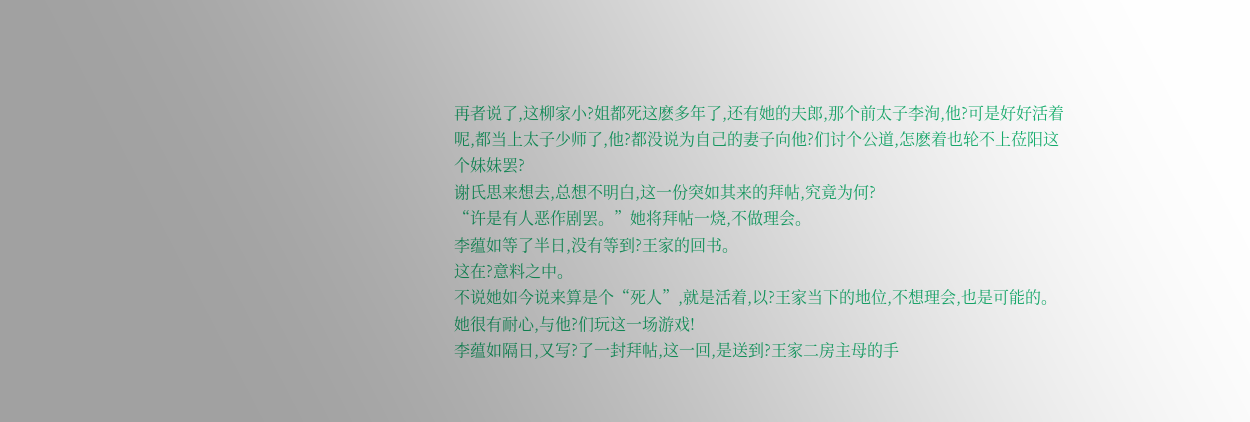再者说了,这柳家小?姐都死这麽多年了,还有她的夫郎,那个前太子李洵,他?可是好好活着呢,都当上太子少师了,他?都没说为自己的妻子向他?们讨个公道,怎麽着也轮不上莅阳这个妹妹罢?
谢氏思来想去,总想不明白,这一份突如其来的拜帖,究竟为何?
“许是有人恶作剧罢。”她将拜帖一烧,不做理会。
李蕴如等了半日,没有等到?王家的回书。
这在?意料之中。
不说她如今说来算是个“死人”,就是活着,以?王家当下的地位,不想理会,也是可能的。
她很有耐心,与他?们玩这一场游戏!
李蕴如隔日,又写?了一封拜帖,这一回,是送到?王家二房主母的手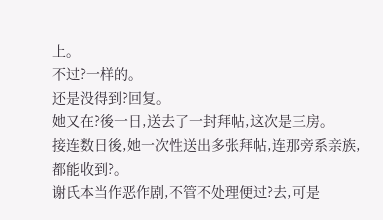上。
不过?一样的。
还是没得到?回复。
她又在?後一日,送去了一封拜帖,这次是三房。
接连数日後,她一次性送出多张拜帖,连那旁系亲族,都能收到?。
谢氏本当作恶作剧,不管不处理便过?去,可是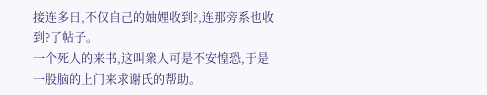接连多日,不仅自己的妯娌收到?,连那旁系也收到?了帖子。
一个死人的来书,这叫衆人可是不安惶恐,于是一股脑的上门来求谢氏的帮助。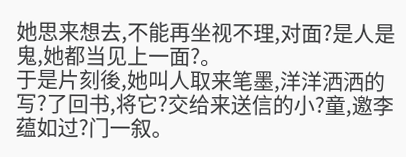她思来想去,不能再坐视不理,对面?是人是鬼,她都当见上一面?。
于是片刻後,她叫人取来笔墨,洋洋洒洒的写?了回书,将它?交给来送信的小?童,邀李蕴如过?门一叙。